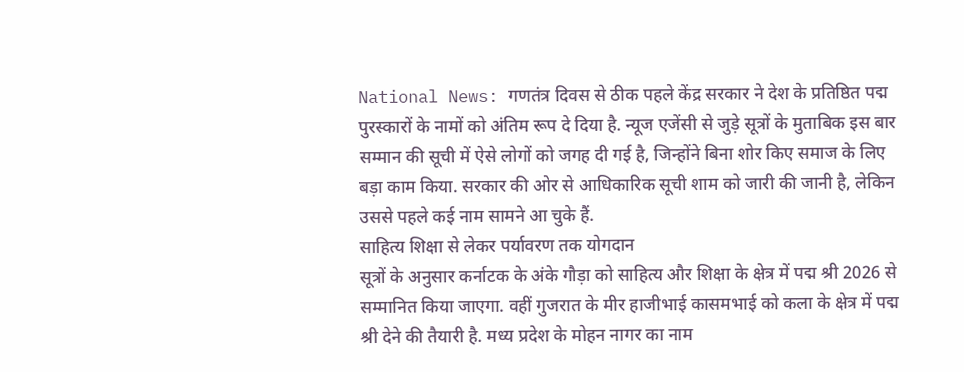National News: गणतंत्र दिवस से ठीक पहले केंद्र सरकार ने देश के प्रतिष्ठित पद्म पुरस्कारों के नामों को अंतिम रूप दे दिया है. न्यूज एजेंसी से जुड़े सूत्रों के मुताबिक इस बार सम्मान की सूची में ऐसे लोगों को जगह दी गई है, जिन्होंने बिना शोर किए समाज के लिए बड़ा काम किया. सरकार की ओर से आधिकारिक सूची शाम को जारी की जानी है, लेकिन उससे पहले कई नाम सामने आ चुके हैं.
साहित्य शिक्षा से लेकर पर्यावरण तक योगदान
सूत्रों के अनुसार कर्नाटक के अंके गौड़ा को साहित्य और शिक्षा के क्षेत्र में पद्म श्री 2026 से सम्मानित किया जाएगा. वहीं गुजरात के मीर हाजीभाई कासमभाई को कला के क्षेत्र में पद्म श्री देने की तैयारी है. मध्य प्रदेश के मोहन नागर का नाम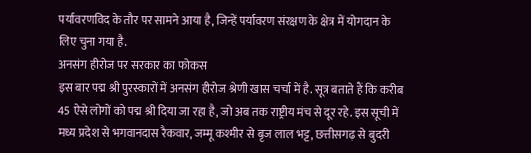पर्यावरणविद के तौर पर सामने आया है, जिन्हें पर्यावरण संरक्षण के क्षेत्र में योगदान के लिए चुना गया है.
अनसंग हीरोज पर सरकार का फोकस
इस बार पद्म श्री पुरस्कारों में अनसंग हीरोज श्रेणी खास चर्चा में है. सूत्र बताते हैं कि करीब 45 ऐसे लोगों को पद्म श्री दिया जा रहा है, जो अब तक राष्ट्रीय मंच से दूर रहे. इस सूची में मध्य प्रदेश से भगवानदास रैकवार, जम्मू कश्मीर से बृज लाल भट्ट, छत्तीसगढ़ से बुदरी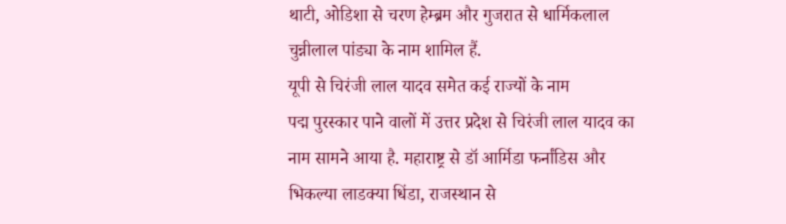थाटी, ओडिशा से चरण हेम्ब्रम और गुजरात से धार्मिकलाल चुन्नीलाल पांड्या के नाम शामिल हैं.
यूपी से चिरंजी लाल यादव समेत कई राज्यों के नाम
पद्म पुरस्कार पाने वालों में उत्तर प्रदेश से चिरंजी लाल यादव का नाम सामने आया है. महाराष्ट्र से डॉ आर्मिडा फर्नांडिस और भिकल्या लाडक्या धिंडा, राजस्थान से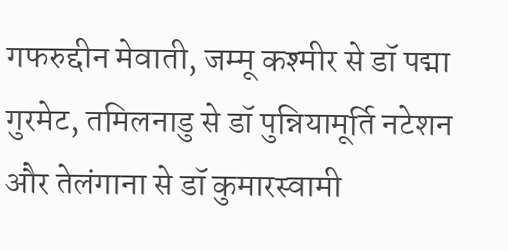गफरुद्दीन मेवाती, जम्मू कश्मीर से डॉ पद्मा गुरमेट, तमिलनाडु से डॉ पुन्नियामूर्ति नटेशन और तेलंगाना से डॉ कुमारस्वामी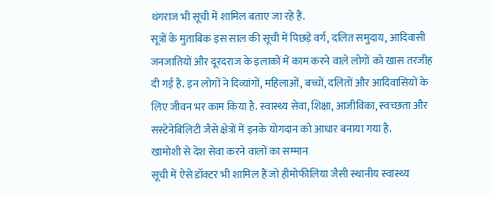थंगराज भी सूची में शामिल बताए जा रहे हैं.
सूत्रों के मुताबिक इस साल की सूची में पिछड़े वर्ग, दलित समुदाय, आदिवासी जनजातियों और दूरदराज के इलाकों में काम करने वाले लोगों को खास तरजीह दी गई है. इन लोगों ने दिव्यांगों, महिलाओं, बच्चों, दलितों और आदिवासियों के लिए जीवन भर काम किया है. स्वास्थ्य सेवा, शिक्षा, आजीविका, स्वच्छता और सस्टेनेबिलिटी जैसे क्षेत्रों में इनके योगदान को आधार बनाया गया है.
खामोशी से देश सेवा करने वालों का सम्मान
सूची में ऐसे डॉक्टर भी शामिल हैं जो हीमोफीलिया जैसी स्थानीय स्वास्थ्य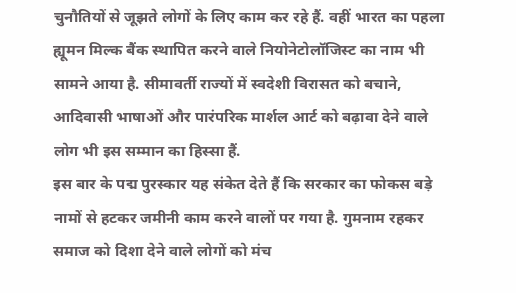चुनौतियों से जूझते लोगों के लिए काम कर रहे हैं. वहीं भारत का पहला ह्यूमन मिल्क बैंक स्थापित करने वाले नियोनेटोलॉजिस्ट का नाम भी सामने आया है. सीमावर्ती राज्यों में स्वदेशी विरासत को बचाने, आदिवासी भाषाओं और पारंपरिक मार्शल आर्ट को बढ़ावा देने वाले लोग भी इस सम्मान का हिस्सा हैं.
इस बार के पद्म पुरस्कार यह संकेत देते हैं कि सरकार का फोकस बड़े नामों से हटकर जमीनी काम करने वालों पर गया है. गुमनाम रहकर समाज को दिशा देने वाले लोगों को मंच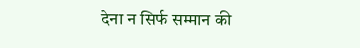देना न सिर्फ सम्मान की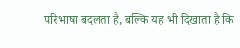परिभाषा बदलता है, बल्कि यह भी दिखाता है कि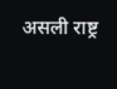असली राष्ट्र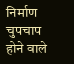निर्माण चुपचाप होने वाले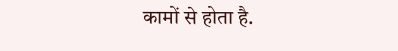कामों से होता है.